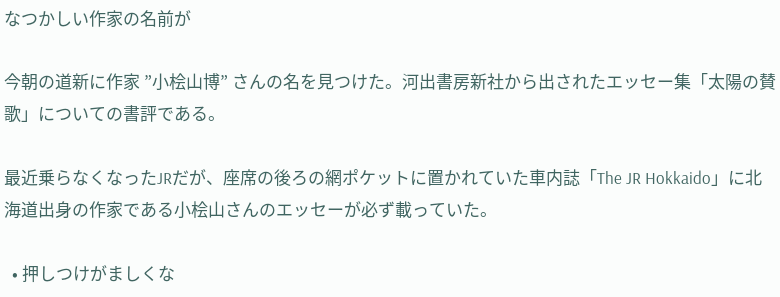なつかしい作家の名前が

今朝の道新に作家 ”小桧山博” さんの名を見つけた。河出書房新社から出されたエッセー集「太陽の賛歌」についての書評である。

最近乗らなくなったJRだが、座席の後ろの網ポケットに置かれていた車内誌「The JR Hokkaido」に北海道出身の作家である小桧山さんのエッセーが必ず載っていた。

  • 押しつけがましくな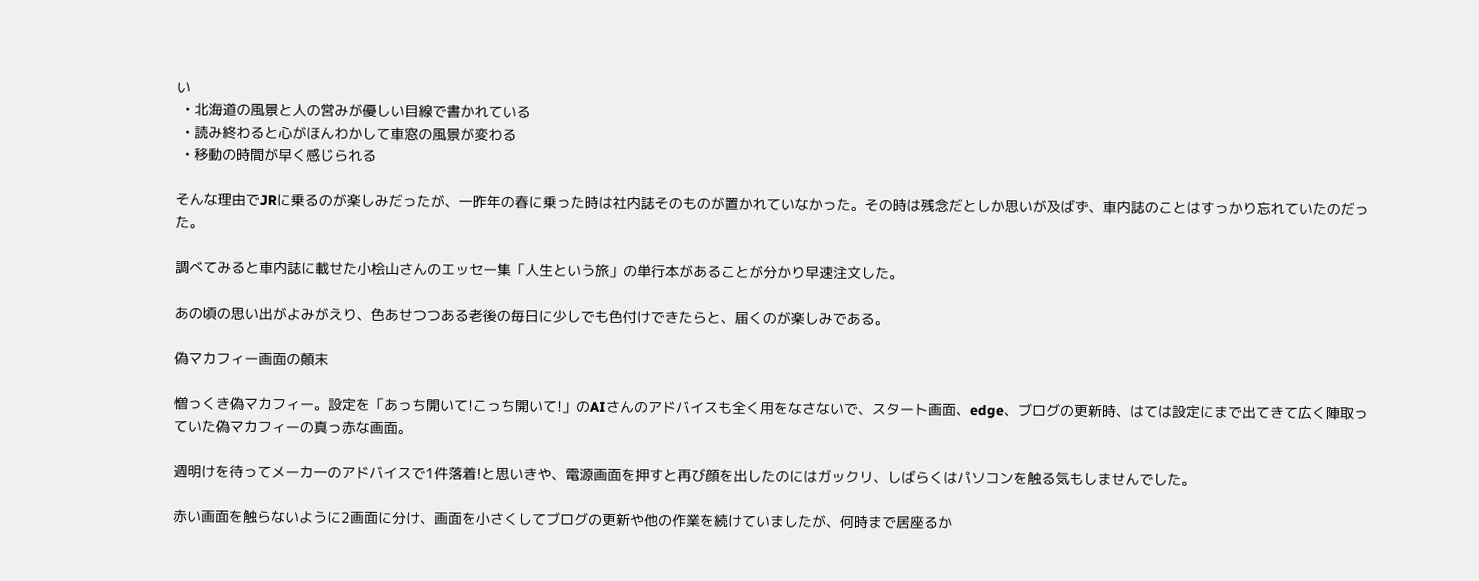い
  • 北海道の風景と人の営みが優しい目線で書かれている
  • 読み終わると心がほんわかして車窓の風景が変わる
  • 移動の時間が早く感じられる

そんな理由でJRに乗るのが楽しみだったが、一昨年の春に乗った時は社内誌そのものが置かれていなかった。その時は残念だとしか思いが及ばず、車内誌のことはすっかり忘れていたのだった。

調べてみると車内誌に載せた小桧山さんのエッセー集「人生という旅」の単行本があることが分かり早速注文した。

あの頃の思い出がよみがえり、色あせつつある老後の毎日に少しでも色付けできたらと、届くのが楽しみである。

偽マカフィー画面の顛末

憎っくき偽マカフィー。設定を「あっち開いて!こっち開いて!」のAIさんのアドバイスも全く用をなさないで、スタート画面、edge、ブログの更新時、はては設定にまで出てきて広く陣取っていた偽マカフィーの真っ赤な画面。

週明けを待ってメーカ一のアドバイスで1件落着!と思いきや、電源画面を押すと再び顔を出したのにはガックリ、しばらくはパソコンを触る気もしませんでした。

赤い画面を触らないように2画面に分け、画面を小さくしてブログの更新や他の作業を続けていましたが、何時まで居座るか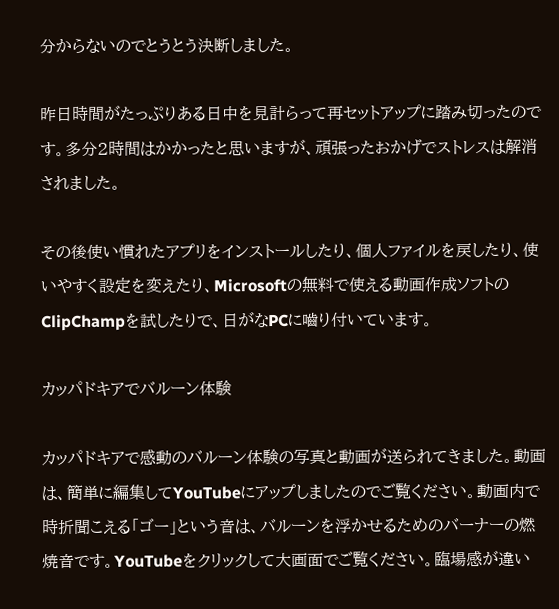分からないのでとうとう決断しました。

昨日時間がたっぷりある日中を見計らって再セットアップに踏み切ったのです。多分2時間はかかったと思いますが、頑張ったおかげでストレスは解消されました。

その後使い慣れたアプリをインストールしたり、個人ファイルを戻したり、使いやすく設定を変えたり、Microsoftの無料で使える動画作成ソフトのClipChampを試したりで、日がなPCに嚙り付いています。

カッパドキアでバルーン体験

カッパドキアで感動のバルーン体験の写真と動画が送られてきました。動画は、簡単に編集してYouTubeにアップしましたのでご覧ください。動画内で時折聞こえる「ゴー」という音は、バルーンを浮かせるためのバーナーの燃焼音です。YouTubeをクリックして大画面でご覧ください。臨場感が違い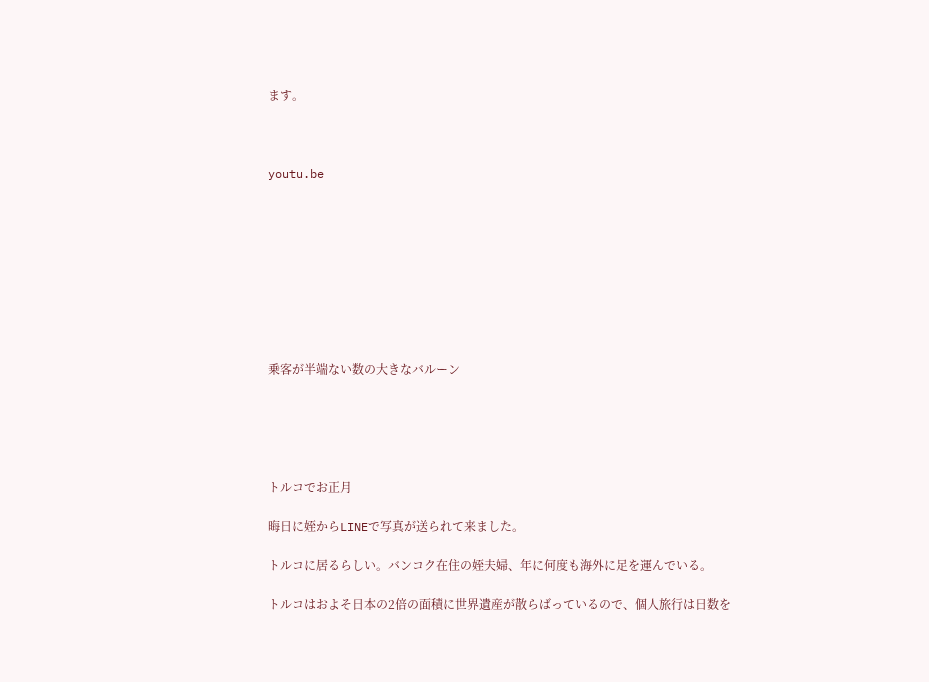ます。



youtu.be









乗客が半端ない数の大きなバルーン





トルコでお正月

晦日に姪からLINEで写真が送られて来ました。

トルコに居るらしい。バンコク在住の姪夫婦、年に何度も海外に足を運んでいる。

トルコはおよそ日本の2倍の面積に世界遺産が散らばっているので、個人旅行は日数を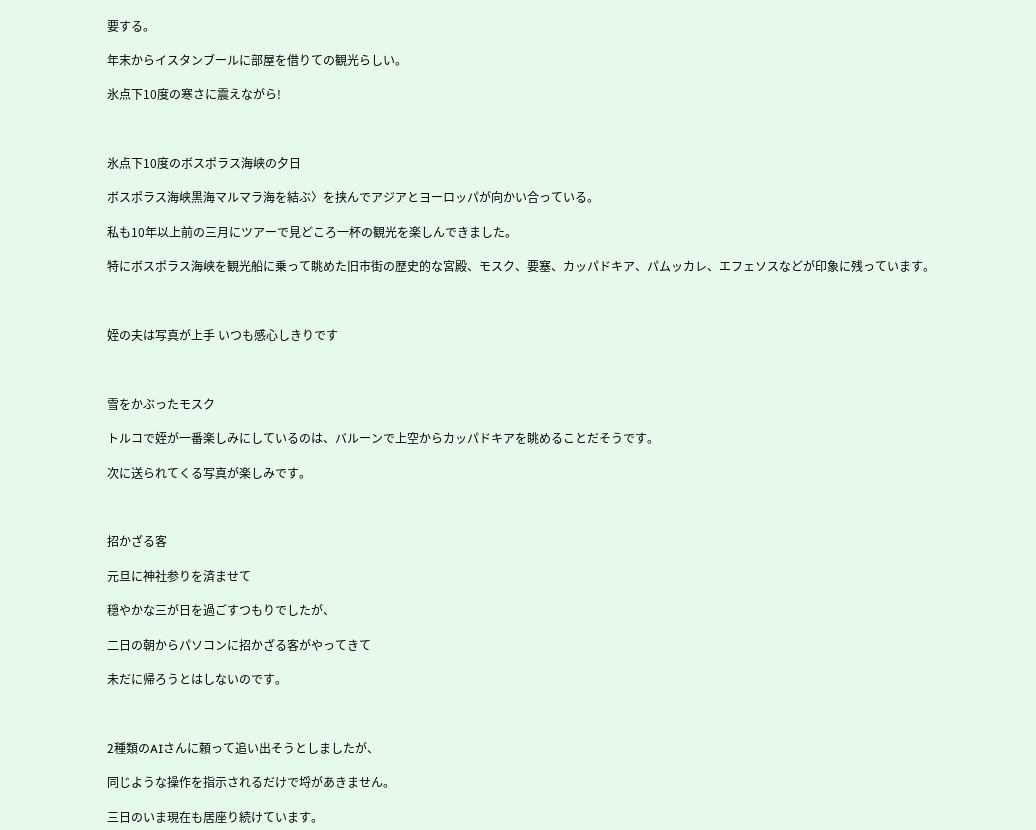要する。

年末からイスタンブールに部屋を借りての観光らしい。

氷点下10度の寒さに震えながら!



氷点下10度のボスポラス海峡の夕日

ボスポラス海峡黒海マルマラ海を結ぶ〉を挟んでアジアとヨーロッパが向かい合っている。

私も10年以上前の三月にツアーで見どころ一杯の観光を楽しんできました。

特にボスポラス海峡を観光船に乗って眺めた旧市街の歴史的な宮殿、モスク、要塞、カッパドキア、パムッカレ、エフェソスなどが印象に残っています。



姪の夫は写真が上手 いつも感心しきりです



雪をかぶったモスク

トルコで姪が一番楽しみにしているのは、バルーンで上空からカッパドキアを眺めることだそうです。

次に送られてくる写真が楽しみです。



招かざる客

元旦に神社参りを済ませて

穏やかな三が日を過ごすつもりでしたが、

二日の朝からパソコンに招かざる客がやってきて

未だに帰ろうとはしないのです。



2種類のAIさんに頼って追い出そうとしましたが、

同じような操作を指示されるだけで埒があきません。

三日のいま現在も居座り続けています。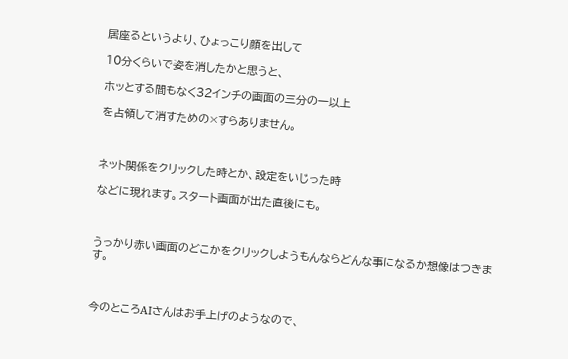居座るというより、ひょっこり顔を出して

10分くらいで姿を消したかと思うと、

ホッとする間もなく32インチの画面の三分の一以上

を占領して消すための×すらありません。



ネット関係をクリックした時とか、設定をいじった時

などに現れます。スタート画面が出た直後にも。



うっかり赤い画面のどこかをクリックしようもんならどんな事になるか想像はつきます。



今のところAIさんはお手上げのようなので、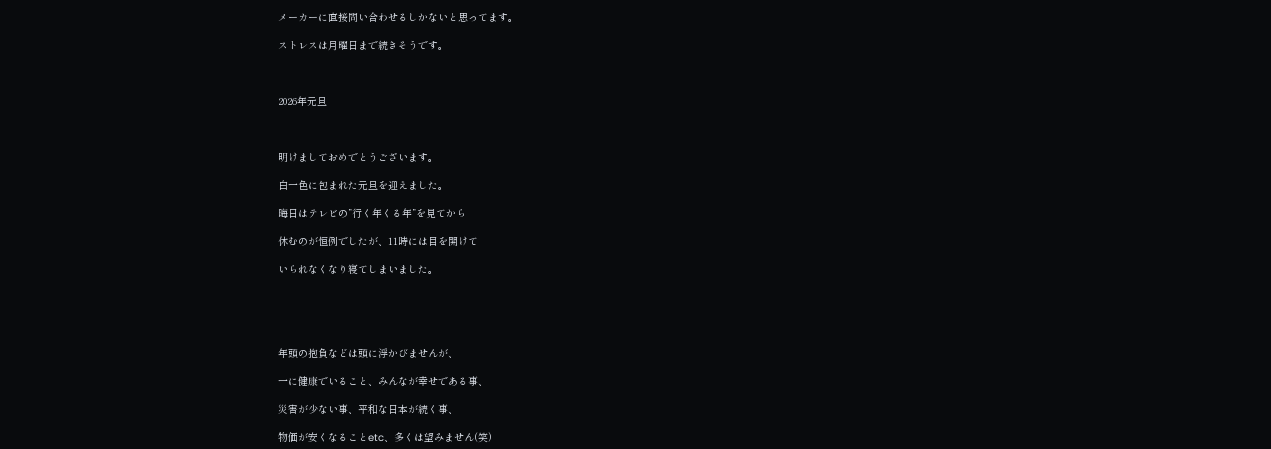メーカーに直接問い合わせるしかないと思ってます。

ストレスは月曜日まで続きそうです。



2026年元旦



明けましておめでとうございます。

白一色に包まれた元旦を迎えました。

晦日はテレビの”行く年くる年”を見てから

休むのが恒例でしたが、11時には目を開けて

いられなくなり寝てしまいました。





年頭の抱負などは頭に浮かびませんが、

一に健康でいること、みんなが幸せである事、

災害が少ない事、平和な日本が続く事、

物価が安くなることetc、多くは望みません(笑)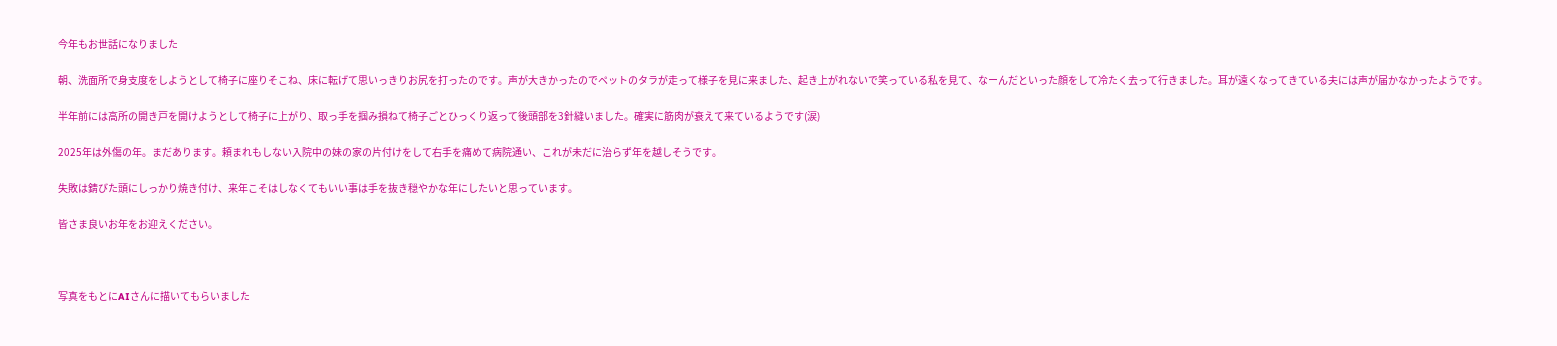今年もお世話になりました

朝、洗面所で身支度をしようとして椅子に座りそこね、床に転げて思いっきりお尻を打ったのです。声が大きかったのでペットのタラが走って様子を見に来ました、起き上がれないで笑っている私を見て、なーんだといった顔をして冷たく去って行きました。耳が遠くなってきている夫には声が届かなかったようです。

半年前には高所の開き戸を開けようとして椅子に上がり、取っ手を掴み損ねて椅子ごとひっくり返って後頭部を3針縫いました。確実に筋肉が衰えて来ているようです(涙)

2025年は外傷の年。まだあります。頼まれもしない入院中の妹の家の片付けをして右手を痛めて病院通い、これが未だに治らず年を越しそうです。

失敗は錆びた頭にしっかり焼き付け、来年こそはしなくてもいい事は手を抜き穏やかな年にしたいと思っています。

皆さま良いお年をお迎えください。



写真をもとにAIさんに描いてもらいました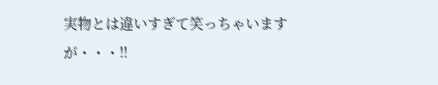実物とは違いすぎて笑っちゃいますが・・・‼